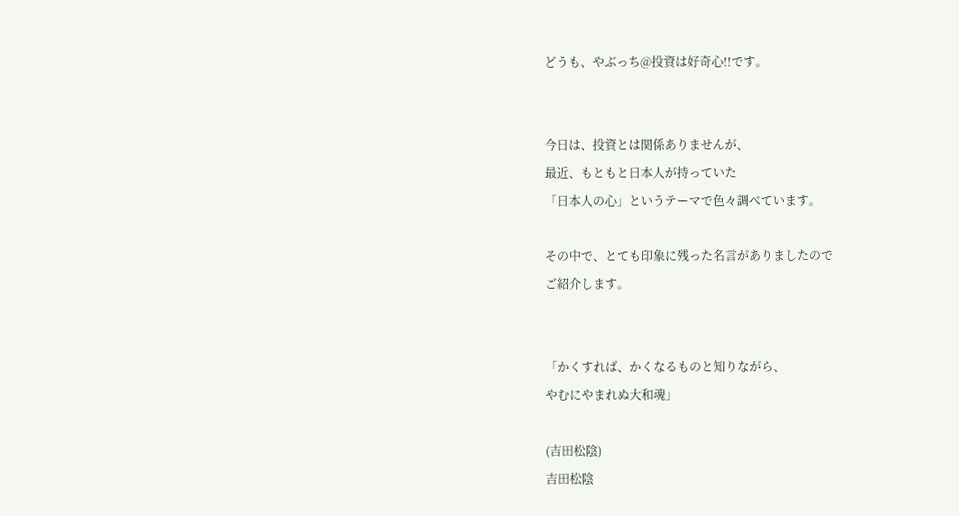どうも、やぶっち@投資は好奇心!!です。


今日は、投資とは関係ありませんが、
最近、もともと日本人が持っていた
「日本人の心」というテーマで色々調べています。

その中で、とても印象に残った名言がありましたので
ご紹介します。


「かくすれば、かくなるものと知りながら、
やむにやまれぬ大和魂」

(吉田松陰)
吉田松陰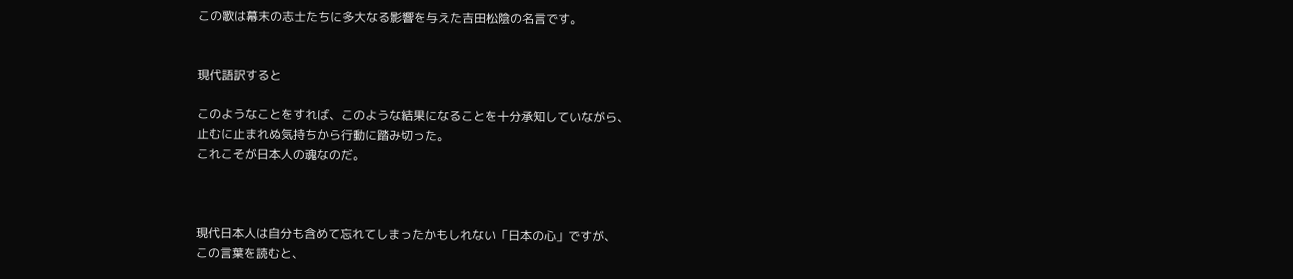この歌は幕末の志士たちに多大なる影響を与えた吉田松陰の名言です。


現代語訳すると

このようなことをすれば、このような結果になることを十分承知していながら、
止むに止まれぬ気持ちから行動に踏み切った。
これこそが日本人の魂なのだ。



現代日本人は自分も含めて忘れてしまったかもしれない「日本の心」ですが、
この言葉を読むと、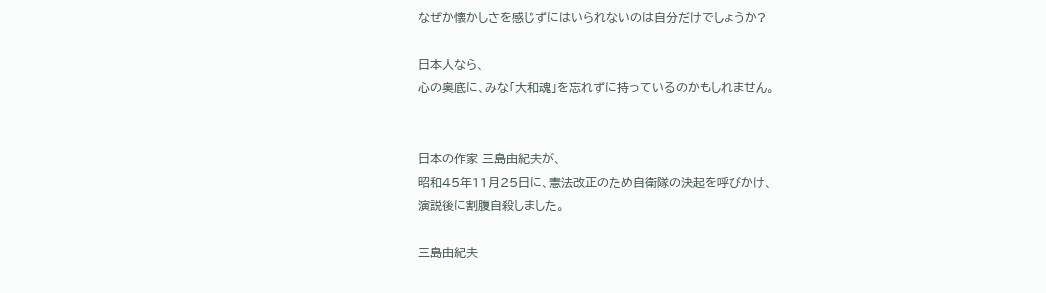なぜか懐かしさを感じずにはいられないのは自分だけでしょうか?

日本人なら、
心の奥底に、みな「大和魂」を忘れずに持っているのかもしれません。


日本の作家 三島由紀夫が、
昭和45年11月25日に、憲法改正のため自衛隊の決起を呼びかけ、
演説後に割腹自殺しました。

三島由紀夫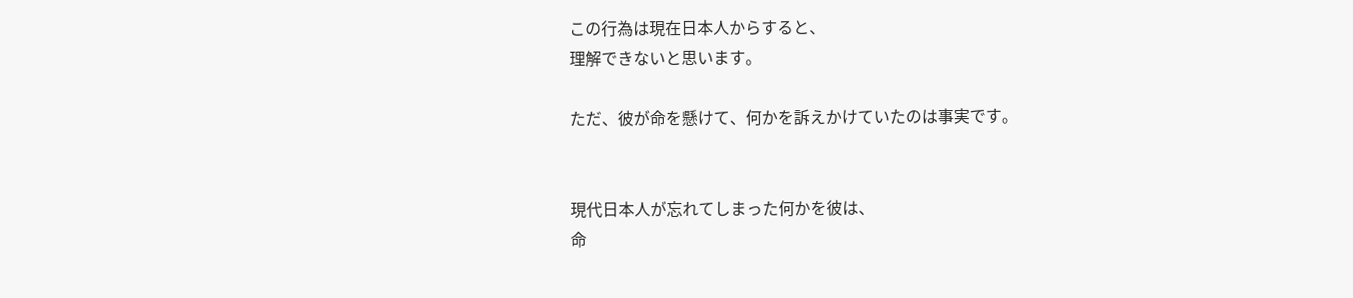この行為は現在日本人からすると、
理解できないと思います。

ただ、彼が命を懸けて、何かを訴えかけていたのは事実です。


現代日本人が忘れてしまった何かを彼は、
命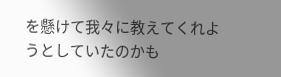を懸けて我々に教えてくれようとしていたのかも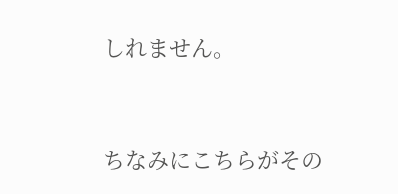しれません。


ちなみにこちらがその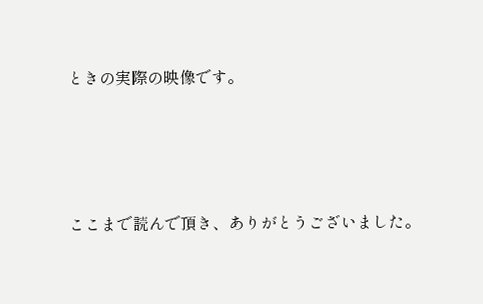ときの実際の映像です。





ここまで読んで頂き、ありがとうございました。